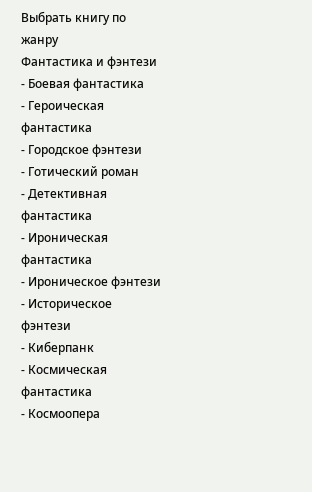Выбрать книгу по жанру
Фантастика и фэнтези
- Боевая фантастика
- Героическая фантастика
- Городское фэнтези
- Готический роман
- Детективная фантастика
- Ироническая фантастика
- Ироническое фэнтези
- Историческое фэнтези
- Киберпанк
- Космическая фантастика
- Космоопера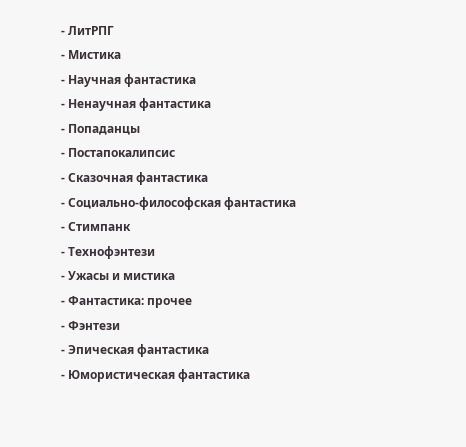- ЛитРПГ
- Мистика
- Научная фантастика
- Ненаучная фантастика
- Попаданцы
- Постапокалипсис
- Сказочная фантастика
- Социально-философская фантастика
- Стимпанк
- Технофэнтези
- Ужасы и мистика
- Фантастика: прочее
- Фэнтези
- Эпическая фантастика
- Юмористическая фантастика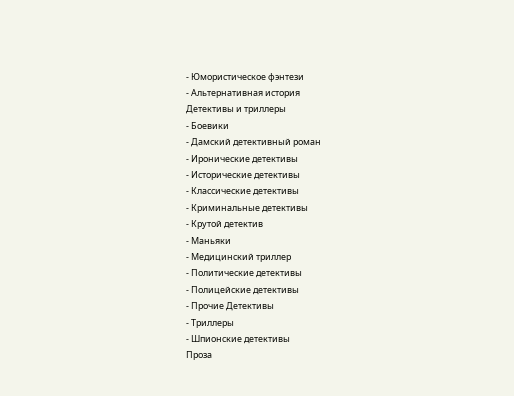- Юмористическое фэнтези
- Альтернативная история
Детективы и триллеры
- Боевики
- Дамский детективный роман
- Иронические детективы
- Исторические детективы
- Классические детективы
- Криминальные детективы
- Крутой детектив
- Маньяки
- Медицинский триллер
- Политические детективы
- Полицейские детективы
- Прочие Детективы
- Триллеры
- Шпионские детективы
Проза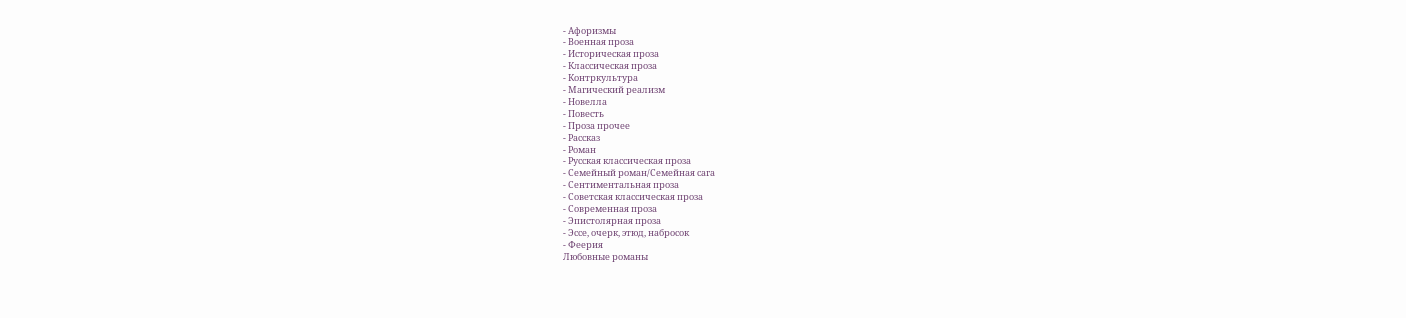- Афоризмы
- Военная проза
- Историческая проза
- Классическая проза
- Контркультура
- Магический реализм
- Новелла
- Повесть
- Проза прочее
- Рассказ
- Роман
- Русская классическая проза
- Семейный роман/Семейная сага
- Сентиментальная проза
- Советская классическая проза
- Современная проза
- Эпистолярная проза
- Эссе, очерк, этюд, набросок
- Феерия
Любовные романы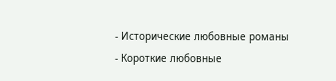- Исторические любовные романы
- Короткие любовные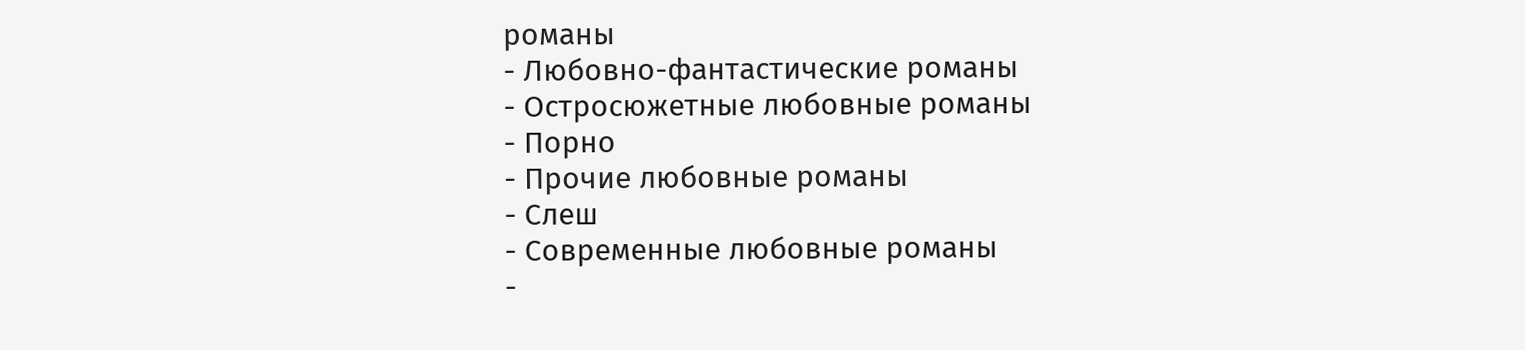романы
- Любовно-фантастические романы
- Остросюжетные любовные романы
- Порно
- Прочие любовные романы
- Слеш
- Современные любовные романы
-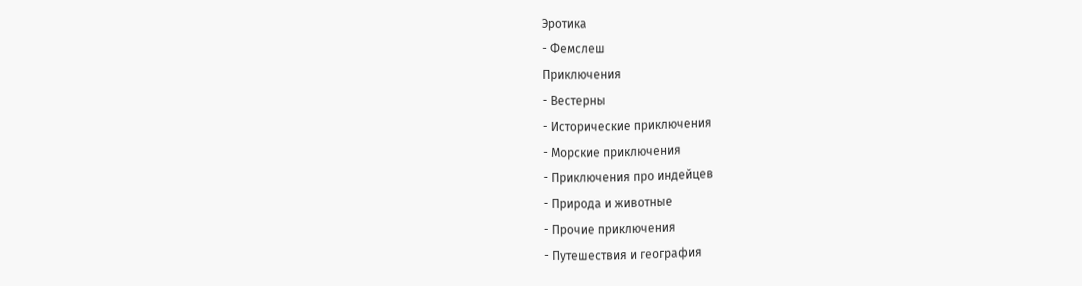Эротика
- Фемслеш
Приключения
- Вестерны
- Исторические приключения
- Морские приключения
- Приключения про индейцев
- Природа и животные
- Прочие приключения
- Путешествия и география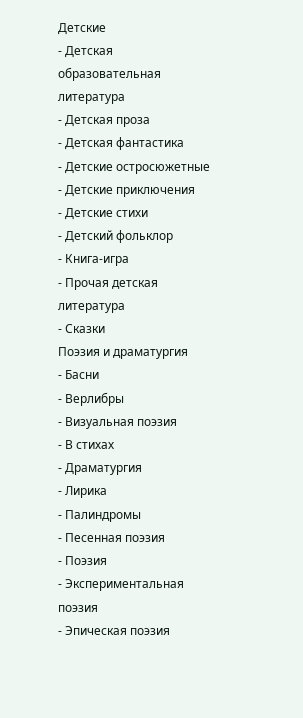Детские
- Детская образовательная литература
- Детская проза
- Детская фантастика
- Детские остросюжетные
- Детские приключения
- Детские стихи
- Детский фольклор
- Книга-игра
- Прочая детская литература
- Сказки
Поэзия и драматургия
- Басни
- Верлибры
- Визуальная поэзия
- В стихах
- Драматургия
- Лирика
- Палиндромы
- Песенная поэзия
- Поэзия
- Экспериментальная поэзия
- Эпическая поэзия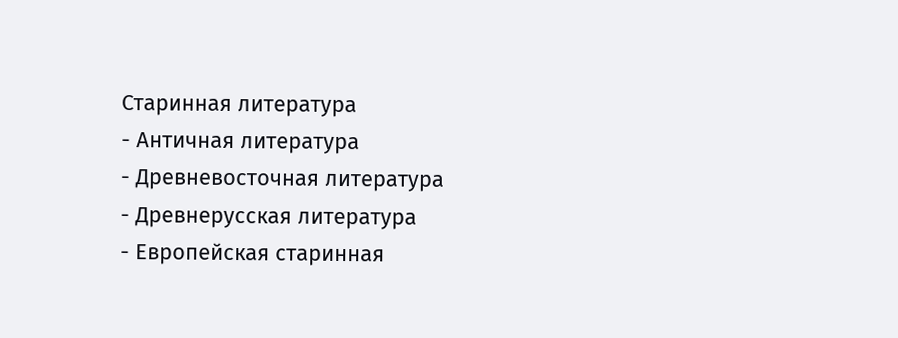Старинная литература
- Античная литература
- Древневосточная литература
- Древнерусская литература
- Европейская старинная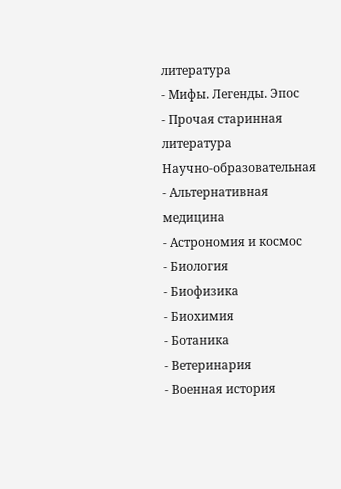литература
- Мифы. Легенды. Эпос
- Прочая старинная литература
Научно-образовательная
- Альтернативная медицина
- Астрономия и космос
- Биология
- Биофизика
- Биохимия
- Ботаника
- Ветеринария
- Военная история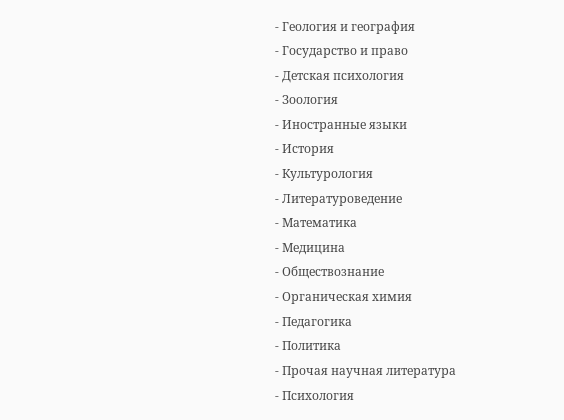- Геология и география
- Государство и право
- Детская психология
- Зоология
- Иностранные языки
- История
- Культурология
- Литературоведение
- Математика
- Медицина
- Обществознание
- Органическая химия
- Педагогика
- Политика
- Прочая научная литература
- Психология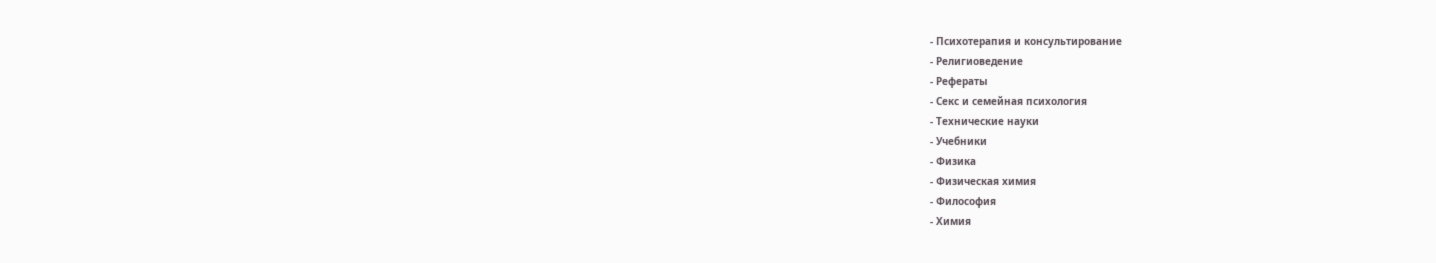- Психотерапия и консультирование
- Религиоведение
- Рефераты
- Секс и семейная психология
- Технические науки
- Учебники
- Физика
- Физическая химия
- Философия
- Химия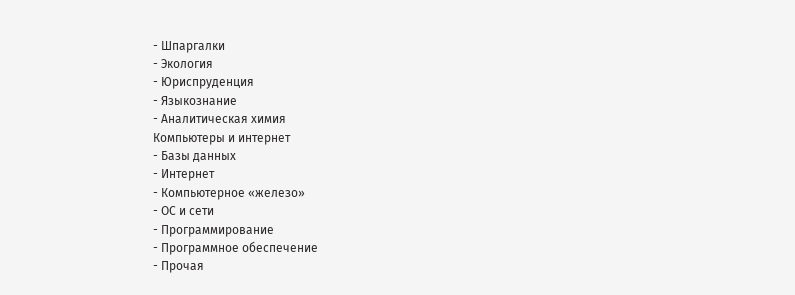- Шпаргалки
- Экология
- Юриспруденция
- Языкознание
- Аналитическая химия
Компьютеры и интернет
- Базы данных
- Интернет
- Компьютерное «железо»
- ОС и сети
- Программирование
- Программное обеспечение
- Прочая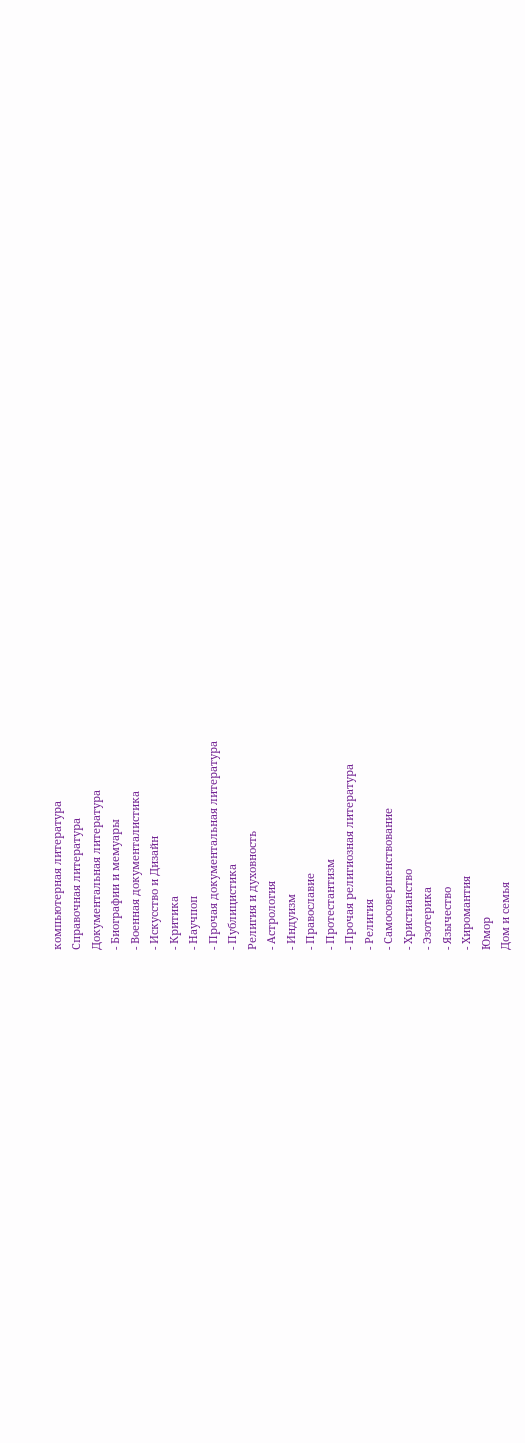компьютерная литература
Справочная литература
Документальная литература
- Биографии и мемуары
- Военная документалистика
- Искусство и Дизайн
- Критика
- Научпоп
- Прочая документальная литература
- Публицистика
Религия и духовность
- Астрология
- Индуизм
- Православие
- Протестантизм
- Прочая религиозная литература
- Религия
- Самосовершенствование
- Христианство
- Эзотерика
- Язычество
- Хиромантия
Юмор
Дом и семья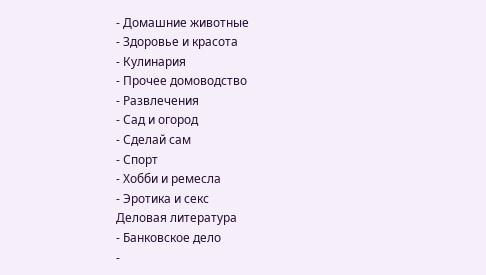- Домашние животные
- Здоровье и красота
- Кулинария
- Прочее домоводство
- Развлечения
- Сад и огород
- Сделай сам
- Спорт
- Хобби и ремесла
- Эротика и секс
Деловая литература
- Банковское дело
-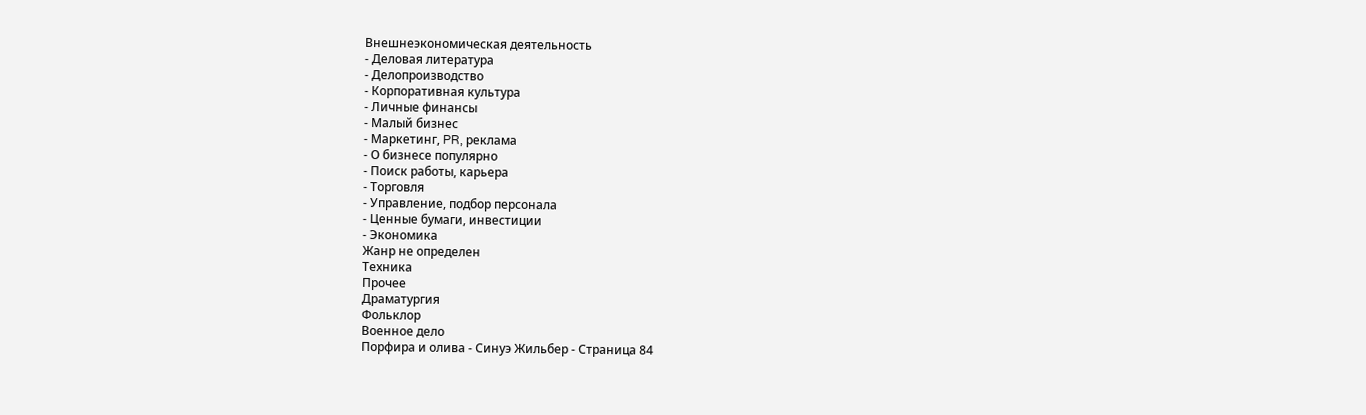Внешнеэкономическая деятельность
- Деловая литература
- Делопроизводство
- Корпоративная культура
- Личные финансы
- Малый бизнес
- Маркетинг, PR, реклама
- О бизнесе популярно
- Поиск работы, карьера
- Торговля
- Управление, подбор персонала
- Ценные бумаги, инвестиции
- Экономика
Жанр не определен
Техника
Прочее
Драматургия
Фольклор
Военное дело
Порфира и олива - Синуэ Жильбер - Страница 84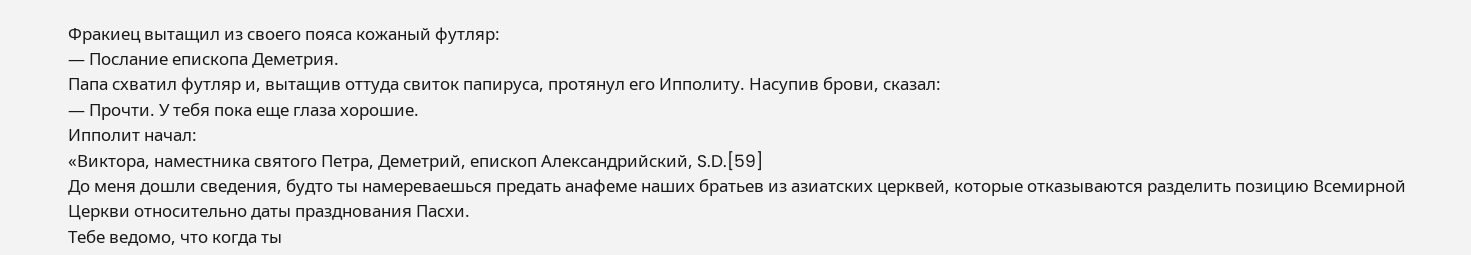Фракиец вытащил из своего пояса кожаный футляр:
— Послание епископа Деметрия.
Папа схватил футляр и, вытащив оттуда свиток папируса, протянул его Ипполиту. Насупив брови, сказал:
— Прочти. У тебя пока еще глаза хорошие.
Ипполит начал:
«Виктора, наместника святого Петра, Деметрий, епископ Александрийский, S.D.[59]
До меня дошли сведения, будто ты намереваешься предать анафеме наших братьев из азиатских церквей, которые отказываются разделить позицию Всемирной Церкви относительно даты празднования Пасхи.
Тебе ведомо, что когда ты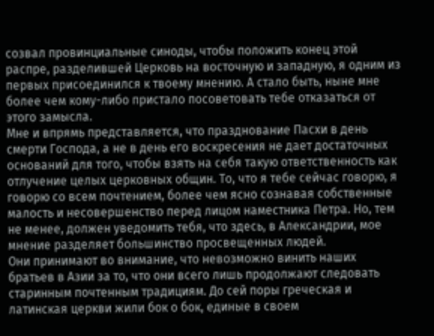созвал провинциальные синоды, чтобы положить конец этой распре, разделившей Церковь на восточную и западную, я одним из первых присоединился к твоему мнению. А стало быть, ныне мне более чем кому-либо пристало посоветовать тебе отказаться от этого замысла.
Мне и впрямь представляется, что празднование Пасхи в день смерти Господа, а не в день его воскресения не дает достаточных оснований для того, чтобы взять на себя такую ответственность как отлучение целых церковных общин. То, что я тебе сейчас говорю, я говорю со всем почтением, более чем ясно сознавая собственные малость и несовершенство перед лицом наместника Петра. Но, тем не менее, должен уведомить тебя, что здесь, в Александрии, мое мнение разделяет большинство просвещенных людей.
Они принимают во внимание, что невозможно винить наших братьев в Азии за то, что они всего лишь продолжают следовать старинным почтенным традициям. До сей поры греческая и латинская церкви жили бок о бок, единые в своем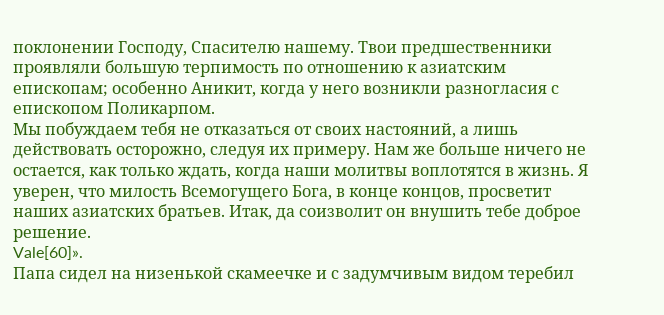поклонении Господу, Спасителю нашему. Твои предшественники проявляли большую терпимость по отношению к азиатским епископам; особенно Аникит, когда у него возникли разногласия с епископом Поликарпом.
Мы побуждаем тебя не отказаться от своих настояний, а лишь действовать осторожно, следуя их примеру. Нам же больше ничего не остается, как только ждать, когда наши молитвы воплотятся в жизнь. Я уверен, что милость Всемогущего Бога, в конце концов, просветит наших азиатских братьев. Итак, да соизволит он внушить тебе доброе решение.
Vale[60]».
Папа сидел на низенькой скамеечке и с задумчивым видом теребил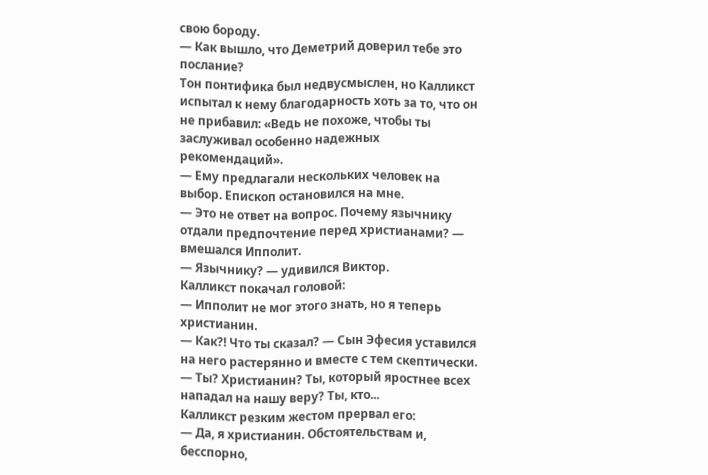свою бороду.
— Как вышло, что Деметрий доверил тебе это послание?
Тон понтифика был недвусмыслен, но Калликст испытал к нему благодарность хоть за то, что он не прибавил: «Ведь не похоже, чтобы ты заслуживал особенно надежных рекомендаций».
— Ему предлагали нескольких человек на выбор. Епископ остановился на мне.
— Это не ответ на вопрос. Почему язычнику отдали предпочтение перед христианами? — вмешался Ипполит.
— Язычнику? — удивился Виктор.
Калликст покачал головой:
— Ипполит не мог этого знать, но я теперь христианин.
— Как?! Что ты сказал? — Сын Эфесия уставился на него растерянно и вместе с тем скептически. — Ты? Христианин? Ты, который яростнее всех нападал на нашу веру? Ты, кто...
Калликст резким жестом прервал его:
— Да, я христианин. Обстоятельствам и, бесспорно,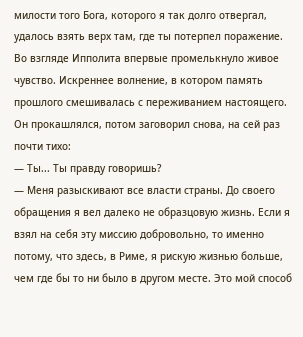милости того Бога, которого я так долго отвергал, удалось взять верх там, где ты потерпел поражение.
Во взгляде Ипполита впервые промелькнуло живое чувство. Искреннее волнение, в котором память прошлого смешивалась с переживанием настоящего. Он прокашлялся, потом заговорил снова, на сей раз почти тихо:
— Ты... Ты правду говоришь?
— Меня разыскивают все власти страны. До своего обращения я вел далеко не образцовую жизнь. Если я взял на себя эту миссию добровольно, то именно потому, что здесь, в Риме, я рискую жизнью больше, чем где бы то ни было в другом месте. Это мой способ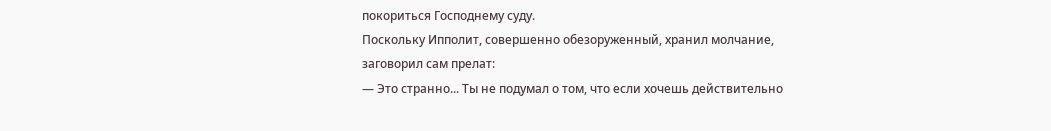покориться Господнему суду.
Поскольку Ипполит, совершенно обезоруженный, хранил молчание, заговорил сам прелат:
— Это странно... Ты не подумал о том, что если хочешь действительно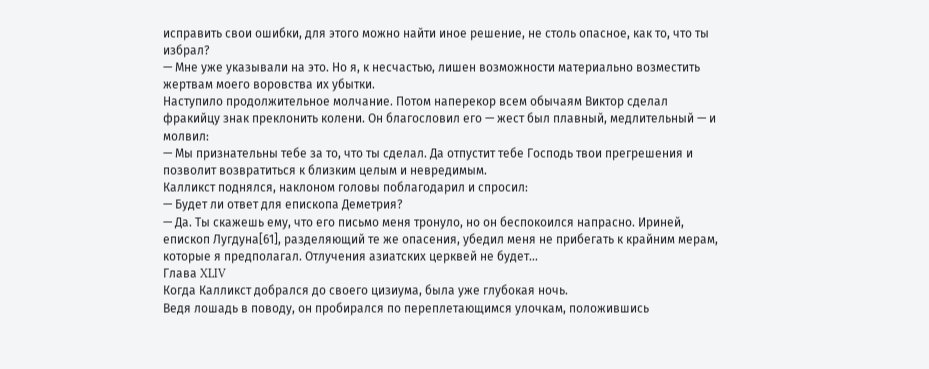исправить свои ошибки, для этого можно найти иное решение, не столь опасное, как то, что ты избрал?
— Мне уже указывали на это. Но я, к несчастью, лишен возможности материально возместить жертвам моего воровства их убытки.
Наступило продолжительное молчание. Потом наперекор всем обычаям Виктор сделал фракийцу знак преклонить колени. Он благословил его — жест был плавный, медлительный — и молвил:
— Мы признательны тебе за то, что ты сделал. Да отпустит тебе Господь твои прегрешения и позволит возвратиться к близким целым и невредимым.
Калликст поднялся, наклоном головы поблагодарил и спросил:
— Будет ли ответ для епископа Деметрия?
— Да. Ты скажешь ему, что его письмо меня тронуло, но он беспокоился напрасно. Ириней, епископ Лугдуна[61], разделяющий те же опасения, убедил меня не прибегать к крайним мерам, которые я предполагал. Отлучения азиатских церквей не будет...
Глава XLIV
Когда Калликст добрался до своего цизиума, была уже глубокая ночь.
Ведя лошадь в поводу, он пробирался по переплетающимся улочкам, положившись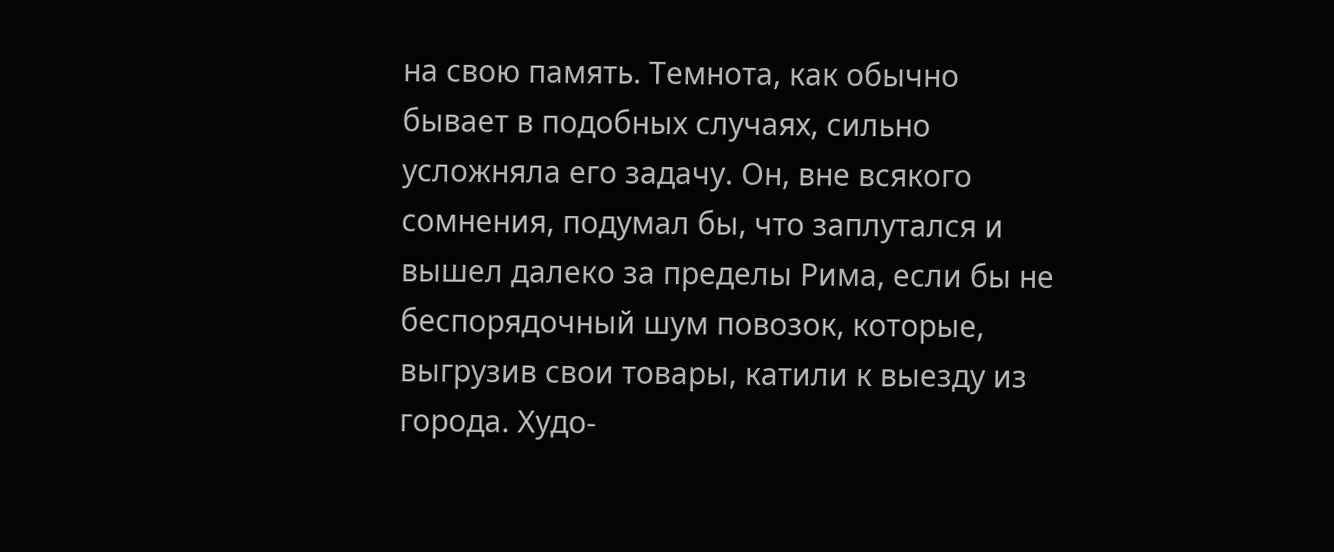на свою память. Темнота, как обычно бывает в подобных случаях, сильно усложняла его задачу. Он, вне всякого сомнения, подумал бы, что заплутался и вышел далеко за пределы Рима, если бы не беспорядочный шум повозок, которые, выгрузив свои товары, катили к выезду из города. Худо-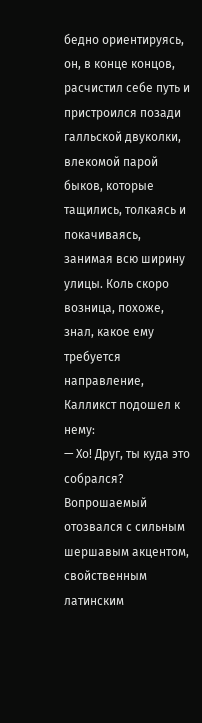бедно ориентируясь, он, в конце концов, расчистил себе путь и пристроился позади галльской двуколки, влекомой парой быков, которые тащились, толкаясь и покачиваясь, занимая всю ширину улицы. Коль скоро возница, похоже, знал, какое ему требуется направление, Калликст подошел к нему:
— Хо! Друг, ты куда это собрался?
Вопрошаемый отозвался с сильным шершавым акцентом, свойственным латинским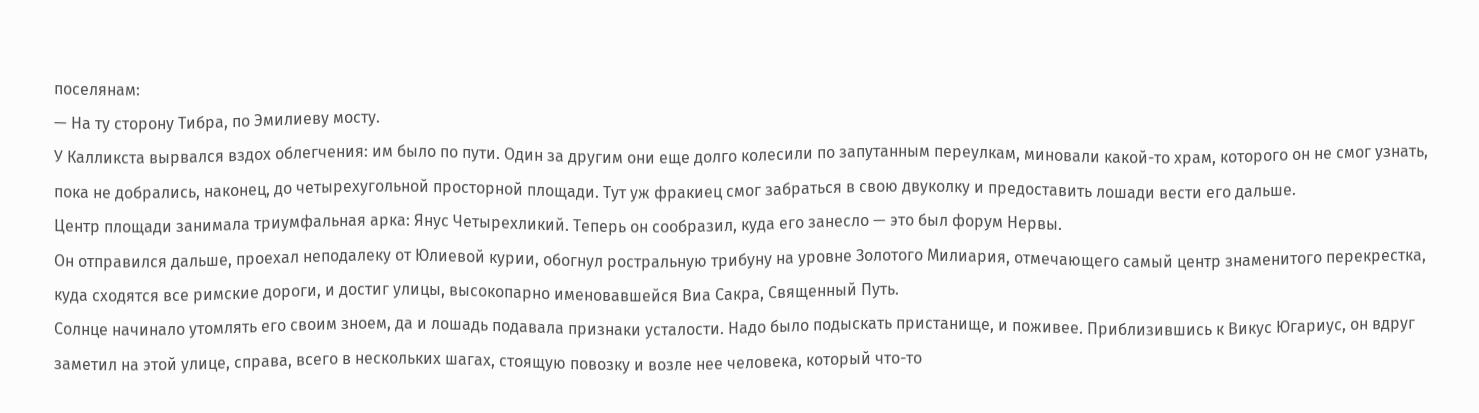поселянам:
— На ту сторону Тибра, по Эмилиеву мосту.
У Калликста вырвался вздох облегчения: им было по пути. Один за другим они еще долго колесили по запутанным переулкам, миновали какой-то храм, которого он не смог узнать, пока не добрались, наконец, до четырехугольной просторной площади. Тут уж фракиец смог забраться в свою двуколку и предоставить лошади вести его дальше.
Центр площади занимала триумфальная арка: Янус Четырехликий. Теперь он сообразил, куда его занесло — это был форум Нервы.
Он отправился дальше, проехал неподалеку от Юлиевой курии, обогнул ростральную трибуну на уровне Золотого Милиария, отмечающего самый центр знаменитого перекрестка, куда сходятся все римские дороги, и достиг улицы, высокопарно именовавшейся Виа Сакра, Священный Путь.
Солнце начинало утомлять его своим зноем, да и лошадь подавала признаки усталости. Надо было подыскать пристанище, и поживее. Приблизившись к Викус Югариус, он вдруг заметил на этой улице, справа, всего в нескольких шагах, стоящую повозку и возле нее человека, который что-то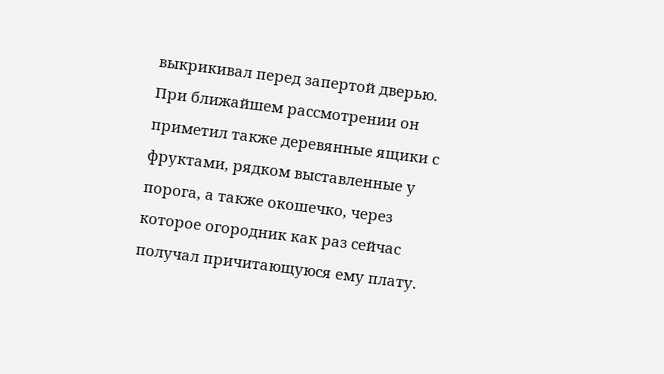выкрикивал перед запертой дверью. При ближайшем рассмотрении он приметил также деревянные ящики с фруктами, рядком выставленные у порога, а также окошечко, через которое огородник как раз сейчас получал причитающуюся ему плату.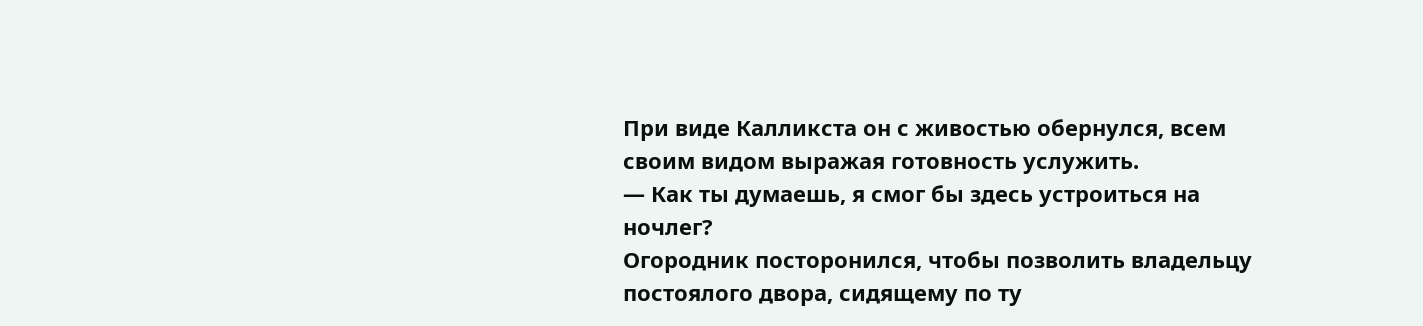При виде Калликста он с живостью обернулся, всем своим видом выражая готовность услужить.
— Как ты думаешь, я смог бы здесь устроиться на ночлег?
Огородник посторонился, чтобы позволить владельцу постоялого двора, сидящему по ту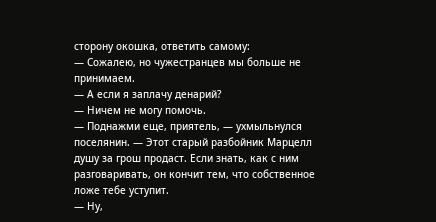сторону окошка, ответить самому:
— Сожалею, но чужестранцев мы больше не принимаем.
— А если я заплачу денарий?
— Ничем не могу помочь.
— Поднажми еще, приятель, — ухмыльнулся поселянин. — Этот старый разбойник Марцелл душу за грош продаст. Если знать, как с ним разговаривать, он кончит тем, что собственное ложе тебе уступит.
— Ну,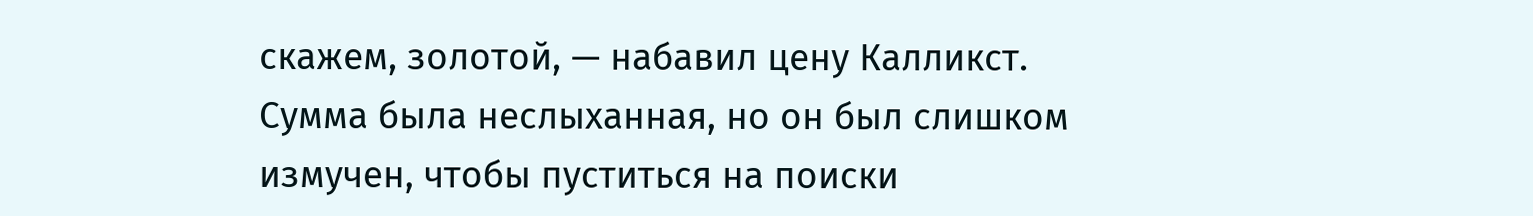скажем, золотой, — набавил цену Калликст.
Сумма была неслыханная, но он был слишком измучен, чтобы пуститься на поиски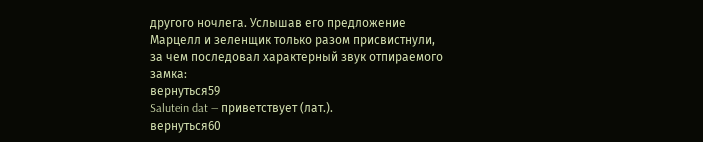другого ночлега. Услышав его предложение Марцелл и зеленщик только разом присвистнули, за чем последовал характерный звук отпираемого замка:
вернуться59
Salutein dat — приветствует (лат.).
вернуться60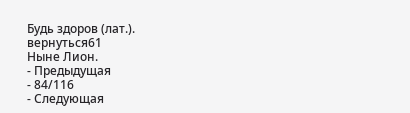Будь здоров (лат.).
вернуться61
Ныне Лион.
- Предыдущая
- 84/116
- Следующая